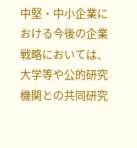中堅・中小企業における今後の企業戦略においては、大学等や公的研究機関との共同研究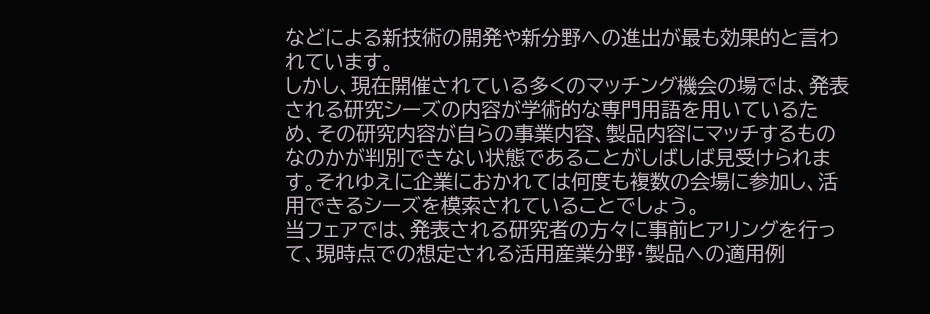などによる新技術の開発や新分野への進出が最も効果的と言われています。
しかし、現在開催されている多くのマッチング機会の場では、発表される研究シーズの内容が学術的な専門用語を用いているため、その研究内容が自らの事業内容、製品内容にマッチするものなのかが判別できない状態であることがしばしば見受けられます。それゆえに企業におかれては何度も複数の会場に参加し、活用できるシーズを模索されていることでしょう。
当フェアでは、発表される研究者の方々に事前ヒアリングを行って、現時点での想定される活用産業分野・製品への適用例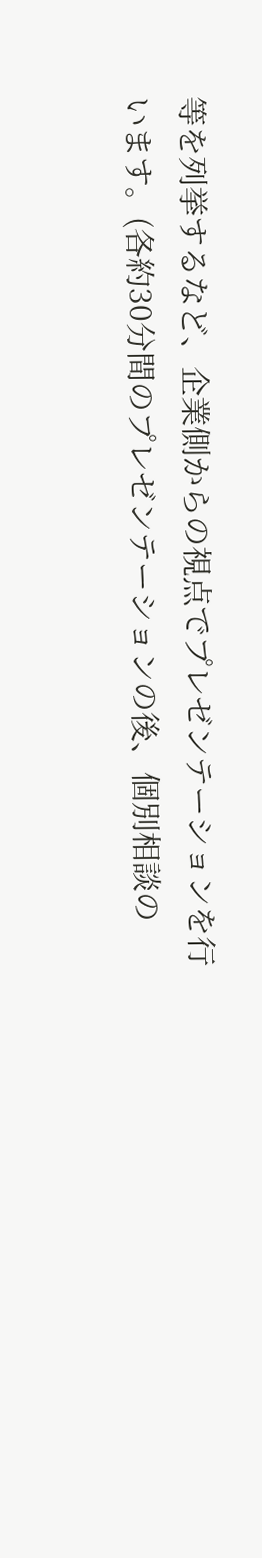等を列挙するなど、企業側からの視点でプレゼンテーションを行います。(各約30分間のプレゼンテーションの後、個別相談の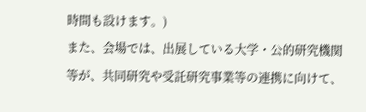時間も設けます。)
また、会場では、出展している大学・公的研究機関等が、共同研究や受託研究事業等の連携に向けて、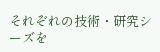それぞれの技術・研究シーズを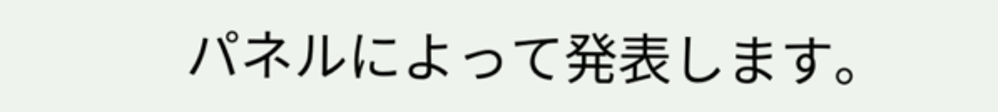パネルによって発表します。